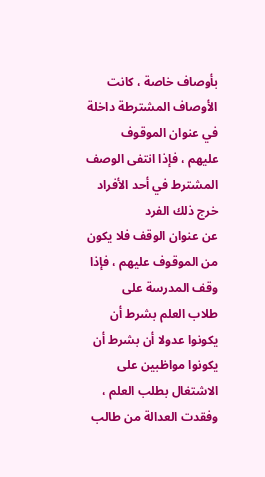بأوصاف خاصة ، كانت الأوصاف المشترطة داخلة في عنوان الموقوف
عليهم ، فإذا انتفى الوصف المشترط في أحد الأفراد خرج ذلك الفرد
عن عنوان الوقف فلا يكون من الموقوف عليهم ، فإذا وقف المدرسة على
طلاب العلم بشرط أن يكونوا عدولا أن بشرط أن يكونوا مواظبين على
الاشتغال بطلب العلم ، وفقدت العدالة من طالب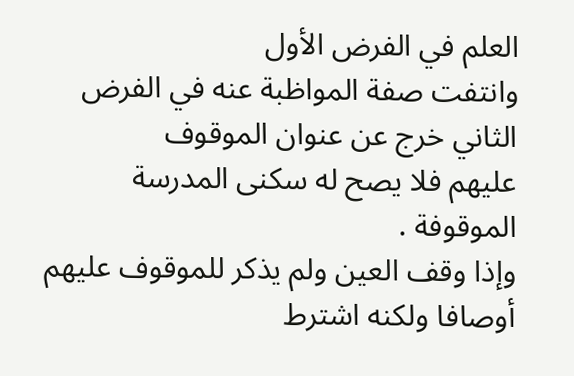العلم في الفرض الأول
وانتفت صفة المواظبة عنه في الفرض الثاني خرج عن عنوان الموقوف
عليهم فلا يصح له سكنى المدرسة الموقوفة .
وإذا وقف العين ولم يذكر للموقوف عليهم أوصافا ولكنه اشترط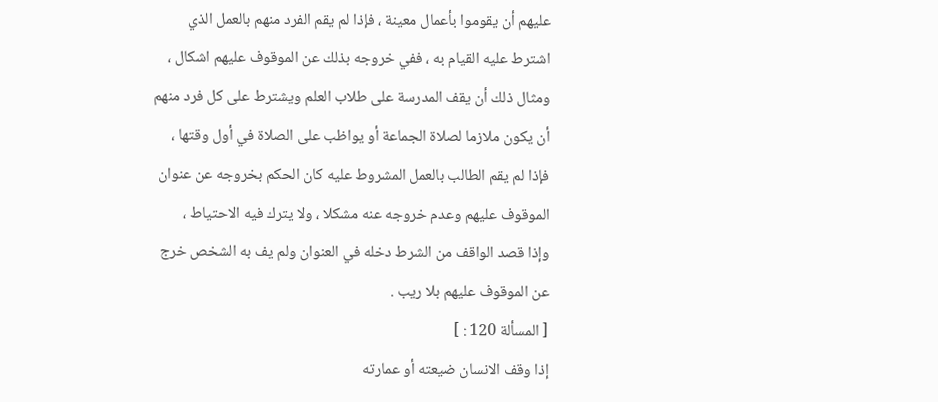عليهم أن يقوموا بأعمال معينة ، فإذا لم يقم الفرد منهم بالعمل الذي
اشترط عليه القيام به ، ففي خروجه بذلك عن الموقوف عليهم اشكال ،
ومثال ذلك أن يقف المدرسة على طلاب العلم ويشترط على كل فرد منهم
أن يكون ملازما لصلاة الجماعة أو يواظب على الصلاة في أول وقتها ،
فإذا لم يقم الطالب بالعمل المشروط عليه كان الحكم بخروجه عن عنوان
الموقوف عليهم وعدم خروجه عنه مشكلا ، ولا يترك فيه الاحتياط ،
وإذا قصد الواقف من الشرط دخله في العنوان ولم يف به الشخص خرج
عن الموقوف عليهم بلا ريب .
[ المسألة 120 : ]
إذا وقف الانسان ضيعته أو عمارته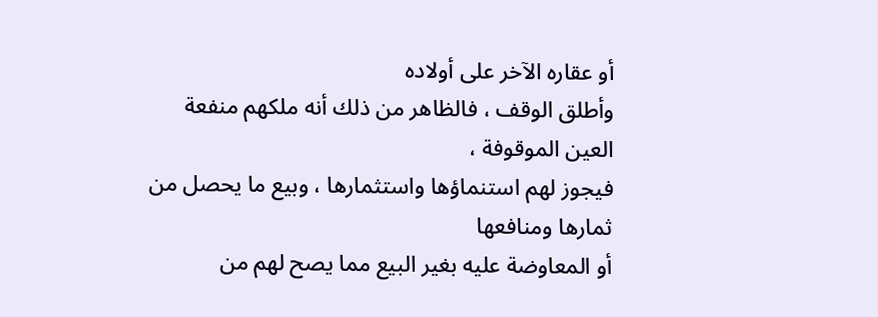أو عقاره الآخر على أولاده
وأطلق الوقف ، فالظاهر من ذلك أنه ملكهم منفعة العين الموقوفة ،
فيجوز لهم استنماؤها واستثمارها ، وبيع ما يحصل من ثمارها ومنافعها
أو المعاوضة عليه بغير البيع مما يصح لهم من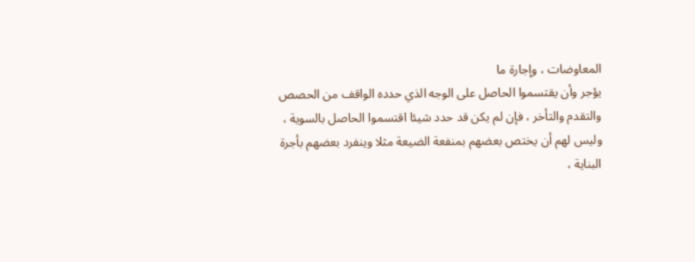المعاوضات ، وإجارة ما
يؤجر وأن يقتسموا الحاصل على الوجه الذي حدده الواقف من الحصص
والتقدم والتأخر ، فإن لم يكن قد حدد شيئا اقتسموا الحاصل بالسوية ،
وليس لهم أن يختص بعضهم بمنفعة الضيعة مثلا وينفرد بعضهم بأجرة
البناية ،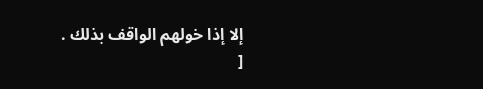إلا إذا خولهم الواقف بذلك .
[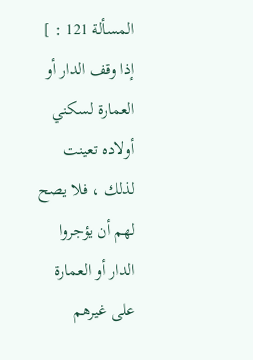المسألة 121 : ]
إذا وقف الدار أو العمارة لسكني أولاده تعينت لذلك ، فلا يصح
لهم أن يؤجروا الدار أو العمارة على غيرهم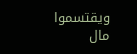ويقتسموا مال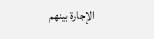الإجارة بينهم